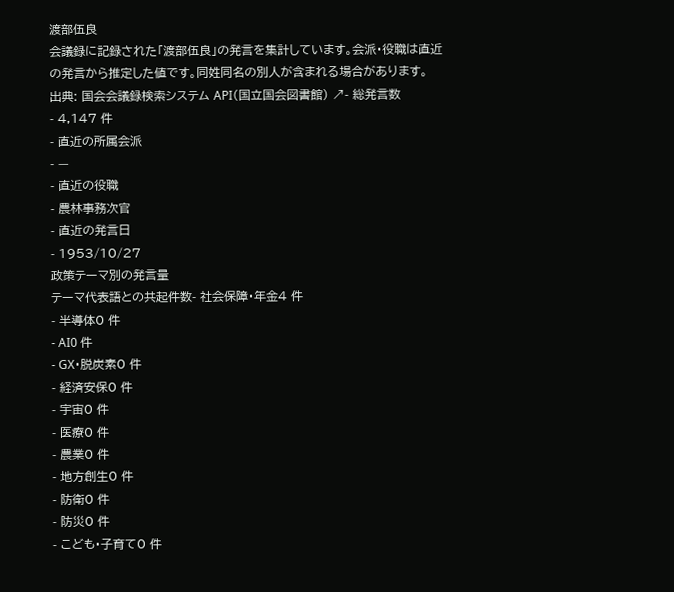渡部伍良
会議録に記録された「渡部伍良」の発言を集計しています。会派・役職は直近の発言から推定した値です。同姓同名の別人が含まれる場合があります。
出典: 国会会議録検索システム API(国立国会図書館) ↗- 総発言数
- 4,147 件
- 直近の所属会派
- —
- 直近の役職
- 農林事務次官
- 直近の発言日
- 1953/10/27
政策テーマ別の発言量
テーマ代表語との共起件数- 社会保障・年金4 件
- 半導体0 件
- AI0 件
- GX・脱炭素0 件
- 経済安保0 件
- 宇宙0 件
- 医療0 件
- 農業0 件
- 地方創生0 件
- 防衛0 件
- 防災0 件
- こども・子育て0 件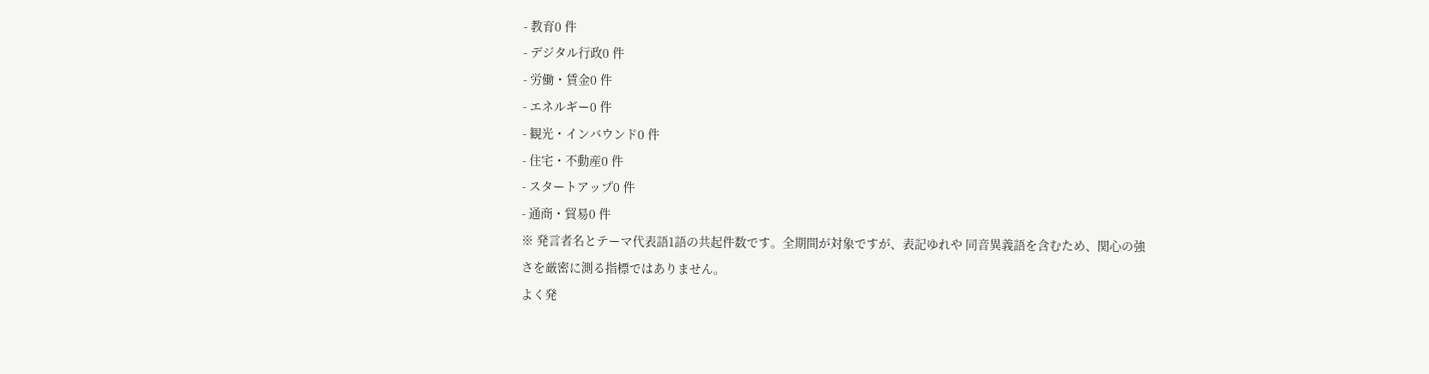- 教育0 件
- デジタル行政0 件
- 労働・賃金0 件
- エネルギー0 件
- 観光・インバウンド0 件
- 住宅・不動産0 件
- スタートアップ0 件
- 通商・貿易0 件
※ 発言者名とテーマ代表語1語の共起件数です。全期間が対象ですが、表記ゆれや 同音異義語を含むため、関心の強さを厳密に測る指標ではありません。
よく発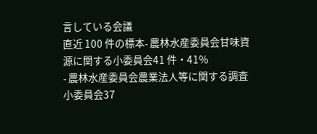言している会議
直近 100 件の標本- 農林水産委員会甘味資源に関する小委員会41 件・41%
- 農林水産委員会農業法人等に関する調査小委員会37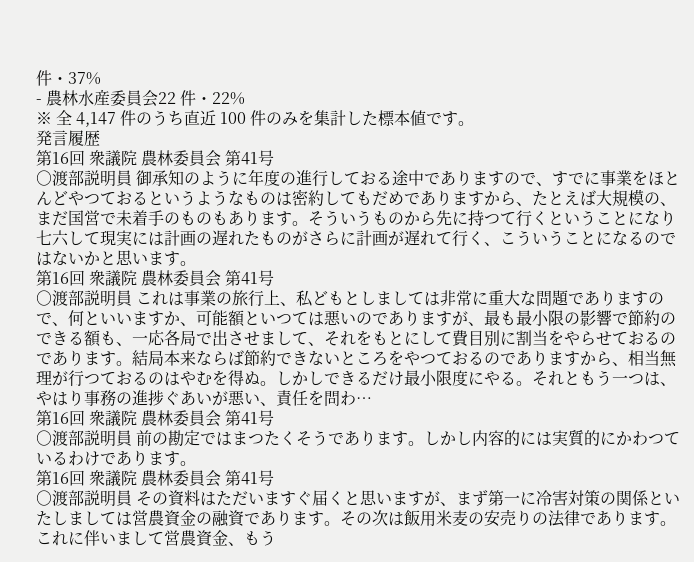件・37%
- 農林水産委員会22 件・22%
※ 全 4,147 件のうち直近 100 件のみを集計した標本値です。
発言履歴
第16回 衆議院 農林委員会 第41号
○渡部説明員 御承知のように年度の進行しておる途中でありますので、すでに事業をほとんどやつておるというようなものは密約してもだめでありますから、たとえば大規模の、まだ国営で未着手のものもあります。そういうものから先に持つて行くということになり七六して現実には計画の遅れたものがさらに計画が遅れて行く、こういうことになるのではないかと思います。
第16回 衆議院 農林委員会 第41号
○渡部説明員 これは事業の旅行上、私どもとしましては非常に重大な問題でありますので、何といいますか、可能額といつては悪いのでありますが、最も最小限の影響で節約のできる額も、一応各局で出させまして、それをもとにして費目別に割当をやらせておるのであります。結局本来ならば節約できないところをやつておるのでありますから、相当無理が行つておるのはやむを得ぬ。しかしできるだけ最小限度にやる。それともう一つは、やはり事務の進捗ぐあいが悪い、責任を問わ…
第16回 衆議院 農林委員会 第41号
○渡部説明員 前の勘定ではまつたくそうであります。しかし内容的には実質的にかわつているわけであります。
第16回 衆議院 農林委員会 第41号
○渡部説明員 その資料はただいますぐ届くと思いますが、まず第一に冷害対策の関係といたしましては営農資金の融資であります。その次は飯用米麦の安売りの法律であります。これに伴いまして営農資金、もう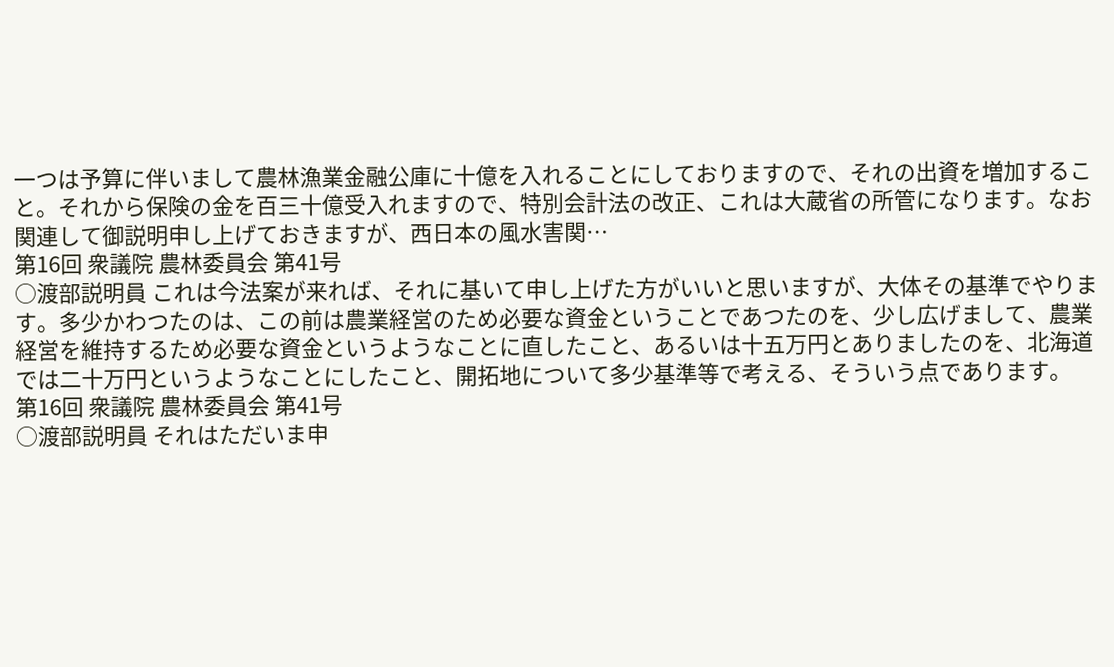一つは予算に伴いまして農林漁業金融公庫に十億を入れることにしておりますので、それの出資を増加すること。それから保険の金を百三十億受入れますので、特別会計法の改正、これは大蔵省の所管になります。なお関連して御説明申し上げておきますが、西日本の風水害関…
第16回 衆議院 農林委員会 第41号
○渡部説明員 これは今法案が来れば、それに基いて申し上げた方がいいと思いますが、大体その基準でやります。多少かわつたのは、この前は農業経営のため必要な資金ということであつたのを、少し広げまして、農業経営を維持するため必要な資金というようなことに直したこと、あるいは十五万円とありましたのを、北海道では二十万円というようなことにしたこと、開拓地について多少基準等で考える、そういう点であります。
第16回 衆議院 農林委員会 第41号
○渡部説明員 それはただいま申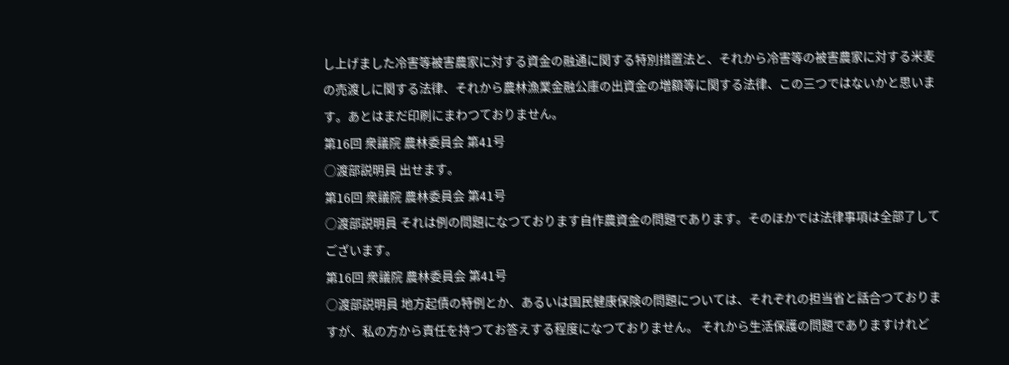し上げました冷害等被害農家に対する資金の融通に関する特別措置法と、それから冷害等の被害農家に対する米麦の売渡しに関する法律、それから農林漁業金融公庫の出資金の増額等に関する法律、この三つではないかと思います。あとはまだ印刷にまわつておりません。
第16回 衆議院 農林委員会 第41号
○渡部説明員 出せます。
第16回 衆議院 農林委員会 第41号
○渡部説明員 それは例の問題になつております自作農資金の問題であります。そのほかでは法律事項は全部了してございます。
第16回 衆議院 農林委員会 第41号
○渡部説明員 地方起債の特例とか、あるいは国民健康保険の問題については、それぞれの担当省と話合つておりますが、私の方から責任を持つてお答えする程度になつておりません。 それから生活保護の問題でありますけれど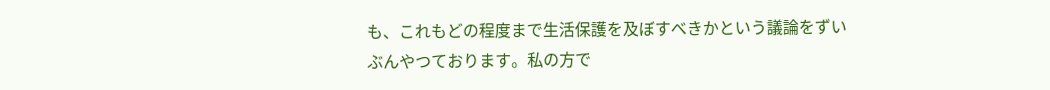も、これもどの程度まで生活保護を及ぼすべきかという議論をずいぶんやつております。私の方で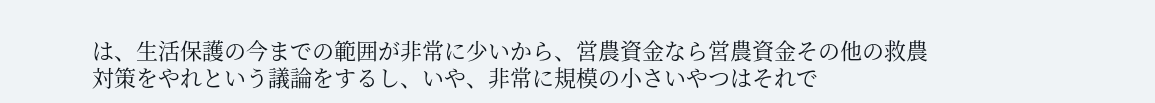は、生活保護の今までの範囲が非常に少いから、営農資金なら営農資金その他の救農対策をやれという議論をするし、いや、非常に規模の小さいやつはそれで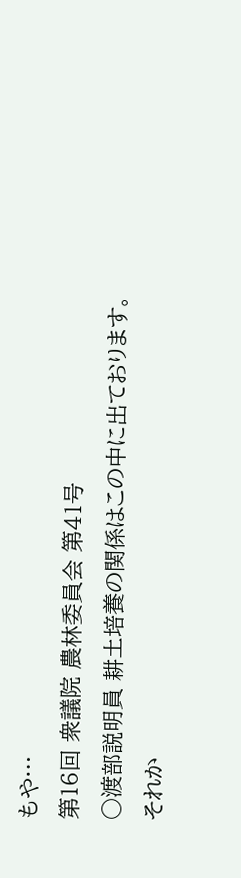もや…
第16回 衆議院 農林委員会 第41号
○渡部説明員 耕土培養の関係はこの中に出ております。 それか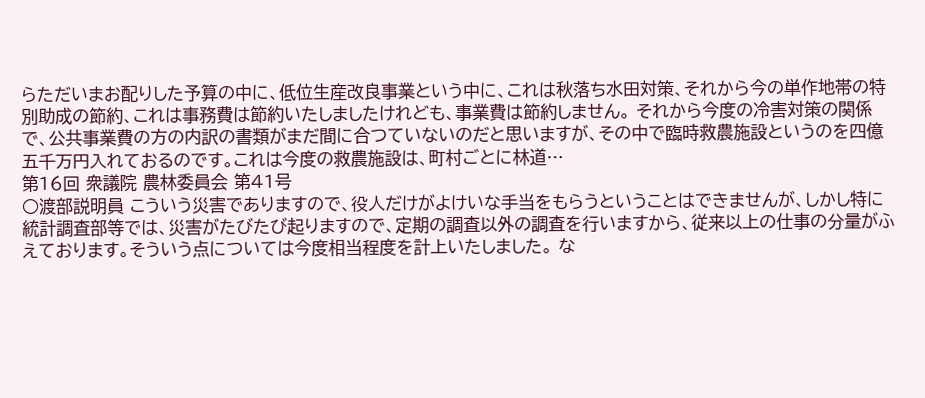らただいまお配りした予算の中に、低位生産改良事業という中に、これは秋落ち水田対策、それから今の単作地帯の特別助成の節約、これは事務費は節約いたしましたけれども、事業費は節約しません。 それから今度の冷害対策の関係で、公共事業費の方の内訳の書類がまだ間に合つていないのだと思いますが、その中で臨時救農施設というのを四億五千万円入れておるのです。これは今度の救農施設は、町村ごとに林道…
第16回 衆議院 農林委員会 第41号
○渡部説明員 こういう災害でありますので、役人だけがよけいな手当をもらうということはできませんが、しかし特に統計調査部等では、災害がたびたび起りますので、定期の調査以外の調査を行いますから、従来以上の仕事の分量がふえております。そういう点については今度相当程度を計上いたしました。 な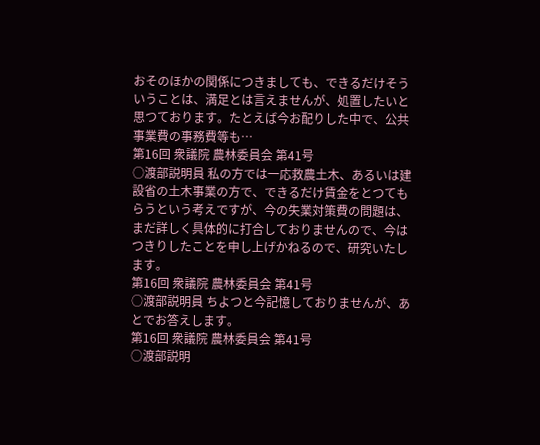おそのほかの関係につきましても、できるだけそういうことは、満足とは言えませんが、処置したいと思つております。たとえば今お配りした中で、公共事業費の事務費等も…
第16回 衆議院 農林委員会 第41号
○渡部説明員 私の方では一応救農土木、あるいは建設省の土木事業の方で、できるだけ賃金をとつてもらうという考えですが、今の失業対策費の問題は、まだ詳しく具体的に打合しておりませんので、今はつきりしたことを申し上げかねるので、研究いたします。
第16回 衆議院 農林委員会 第41号
○渡部説明員 ちよつと今記憶しておりませんが、あとでお答えします。
第16回 衆議院 農林委員会 第41号
○渡部説明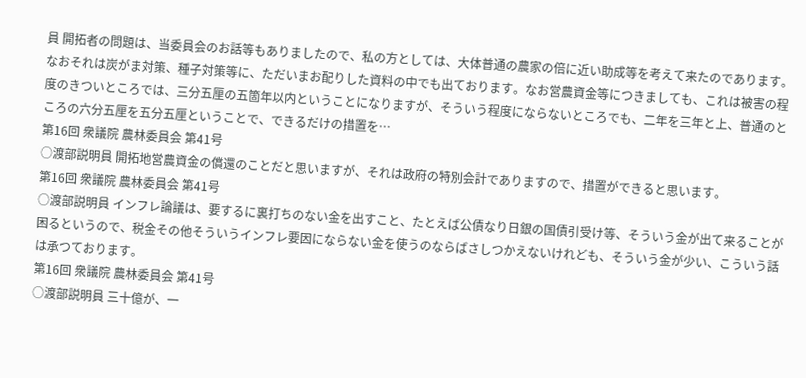員 開拓者の問題は、当委員会のお話等もありましたので、私の方としては、大体普通の農家の倍に近い助成等を考えて来たのであります。なおそれは炭がま対策、種子対策等に、ただいまお配りした資料の中でも出ております。なお営農資金等につきましても、これは被害の程度のきついところでは、三分五厘の五箇年以内ということになりますが、そういう程度にならないところでも、二年を三年と上、普通のところの六分五厘を五分五厘ということで、できるだけの措置を…
第16回 衆議院 農林委員会 第41号
○渡部説明員 開拓地営農資金の償還のことだと思いますが、それは政府の特別会計でありますので、措置ができると思います。
第16回 衆議院 農林委員会 第41号
○渡部説明員 インフレ論議は、要するに裏打ちのない金を出すこと、たとえば公債なり日銀の国債引受け等、そういう金が出て来ることが困るというので、税金その他そういうインフレ要因にならない金を使うのならばさしつかえないけれども、そういう金が少い、こういう話は承つております。
第16回 衆議院 農林委員会 第41号
○渡部説明員 三十億が、一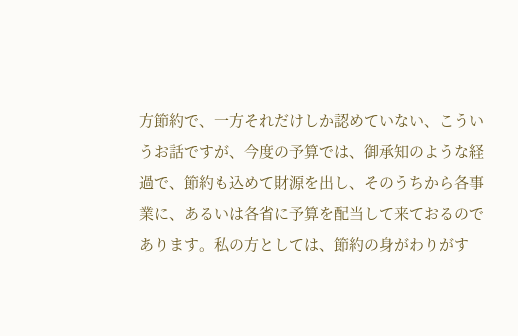方節約で、一方それだけしか認めていない、こういうお話ですが、今度の予算では、御承知のような経過で、節約も込めて財源を出し、そのうちから各事業に、あるいは各省に予算を配当して来ておるのであります。私の方としては、節約の身がわりがす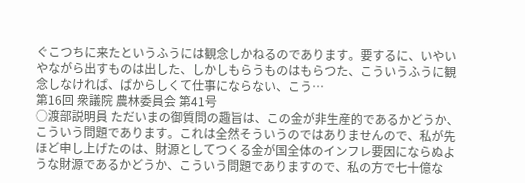ぐこつちに来たというふうには観念しかねるのであります。要するに、いやいやながら出すものは出した、しかしもらうものはもらつた、こういうふうに観念しなければ、ばからしくて仕事にならない、こう…
第16回 衆議院 農林委員会 第41号
○渡部説明員 ただいまの御質問の趣旨は、この金が非生産的であるかどうか、こういう問題であります。これは全然そういうのではありませんので、私が先ほど申し上げたのは、財源としてつくる金が国全体のインフレ要因にならぬような財源であるかどうか、こういう問題でありますので、私の方で七十億な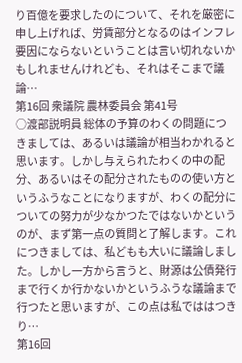り百億を要求したのについて、それを厳密に申し上げれば、労賃部分となるのはインフレ要因にならないということは言い切れないかもしれませんけれども、それはそこまで議論…
第16回 衆議院 農林委員会 第41号
○渡部説明員 総体の予算のわくの問題につきましては、あるいは議論が相当わかれると思います。しかし与えられたわくの中の配分、あるいはその配分されたものの使い方というふうなことになりますが、わくの配分についての努力が少なかつたではないかというのが、まず第一点の質問と了解します。これにつきましては、私どもも大いに議論しました。しかし一方から言うと、財源は公債発行まで行くか行かないかというふうな議論まで行つたと思いますが、この点は私でははつきり…
第16回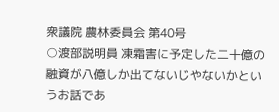衆議院 農林委員会 第40号
○渡部説明員 凍霜害に予定した二十億の融資が八億しか出てないじやないかというお話であ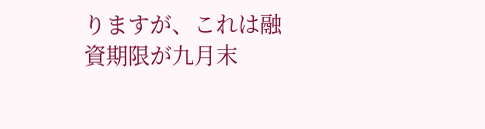りますが、これは融資期限が九月末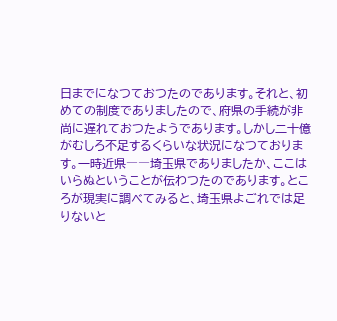日までになつておつたのであります。それと、初めての制度でありましたので、府県の手続が非尚に遅れておつたようであります。しかし二十億がむしろ不足するくらいな状況になつております。一時近県――埼玉県でありましたか、ここはいらぬということが伝わつたのであります。ところが現実に調べてみると、埼玉県よごれでは足りないと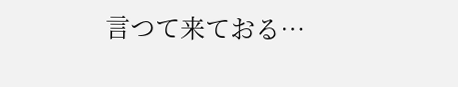言つて来ておる…